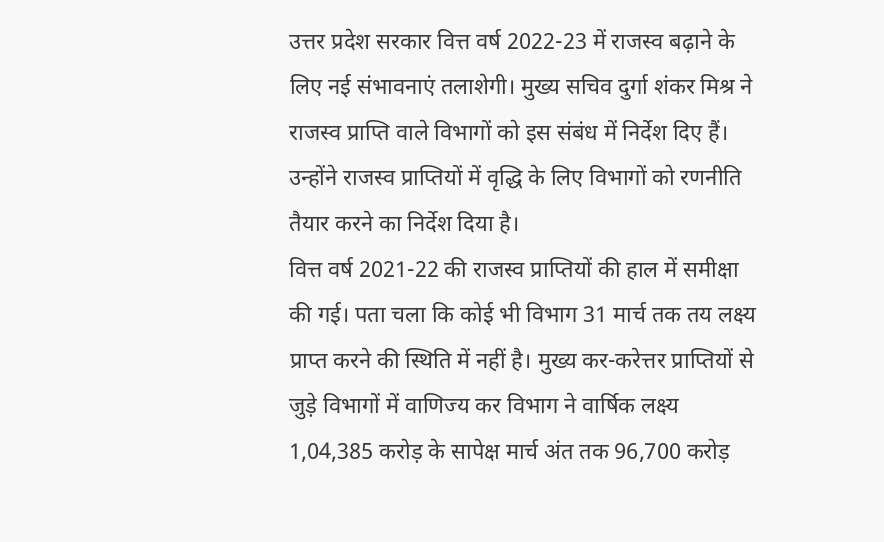उत्तर प्रदेश सरकार वित्त वर्ष 2022-23 में राजस्व बढ़ाने के लिए नई संभावनाएं तलाशेगी। मुख्य सचिव दुर्गा शंकर मिश्र ने राजस्व प्राप्ति वाले विभागों को इस संबंध में निर्देश दिए हैं। उन्होंने राजस्व प्राप्तियों में वृद्धि के लिए विभागों को रणनीति तैयार करने का निर्देश दिया है।
वित्त वर्ष 2021-22 की राजस्व प्राप्तियों की हाल में समीक्षा की गई। पता चला कि कोई भी विभाग 31 मार्च तक तय लक्ष्य प्राप्त करने की स्थिति में नहीं है। मुख्य कर-करेत्तर प्राप्तियों से जुड़े विभागों में वाणिज्य कर विभाग ने वार्षिक लक्ष्य 1,04,385 करोड़ के सापेक्ष मार्च अंत तक 96,700 करोड़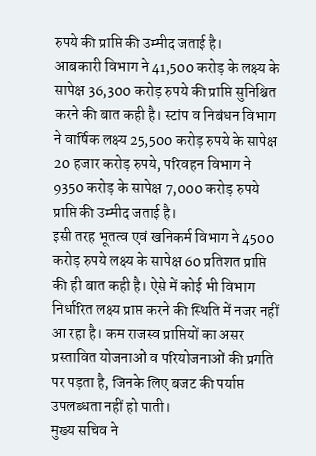रुपये की प्राप्ति की उम्मीद जताई है।
आबकारी विभाग ने 41,500 करोड़ के लक्ष्य के सापेक्ष 36,300 करोड़ रुपये की प्राप्ति सुनिश्चित करने की बात कही है। स्टांप व निबंधन विभाग ने वार्षिक लक्ष्य 25,500 करोड़ रुपये के सापेक्ष 20 हजार करोड़ रुपये, परिवहन विभाग ने 9350 करोड़ के सापेक्ष 7,000 करोड़ रुपये प्राप्ति की उम्मीद जताई है।
इसी तरह भूतत्व एवं खनिकर्म विभाग ने 4500 करोड़ रुपये लक्ष्य के सापेक्ष 60 प्रतिशत प्राप्ति की ही बात कही है। ऐसे में कोई भी विभाग निर्धारित लक्ष्य प्राप्त करने की स्थिति में नजर नहीं आ रहा है। कम राजस्व प्राप्तियों का असर प्रस्तावित योजनाओं व परियोजनाओं की प्रगति पर पड़ता है, जिनके लिए बजट की पर्याप्त उपलब्धता नहीं हो पाती।
मुख्य सचिव ने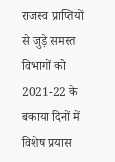राजस्व प्राप्तियों से जुड़े समस्त विभागों को 2021-22 के बकाया दिनों में विशेष प्रयास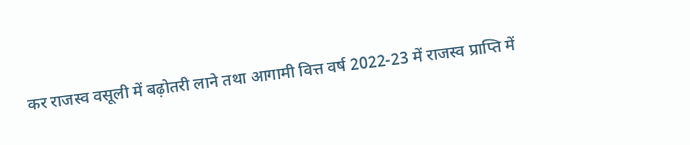कर राजस्व वसूली में बढ़ोतरी लाने तथा आगामी वित्त वर्ष 2022-23 में राजस्व प्राप्ति में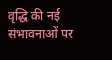वृद्धि की नई संभावनाओं पर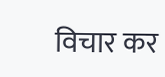विचार कर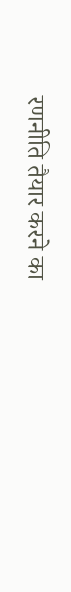रणनीति तैयार करने का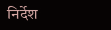निर्देश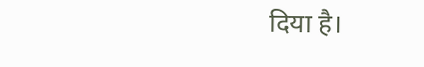दिया है।